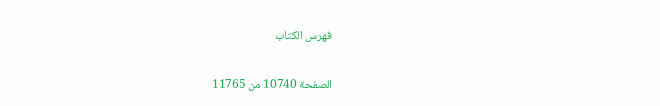فهرس الكتاب

الصفحة 10740 من 11765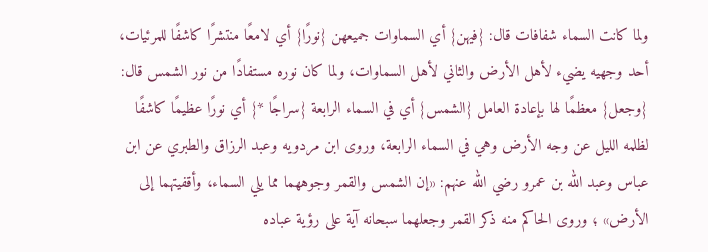ولما كانت السماء شفافات قال: {فيهن} أي السماوات جميعهن {نورًا} أي لامعًا منتشرًا كاشفًا للمرئيات، أحد وجهيه يضيء لأهل الأرض والثاني لأهل السماوات، ولما كان نوره مستفادًا من نور الشمس قال: {وجعل} معظمًا لها بإعادة العامل {الشمس} أي في السماء الرابعة {سراجًا *} أي نورًا عظيمًا كاشفًا لظلمه الليل عن وجه الأرض وهي في السماء الرابعة، وروى ابن مردويه وعبد الرزاق والطبري عن ابن عباس وعبد الله بن عمرو رضي الله عنهم: «إن الشمس والقمر وجوههما مما يلي السماء، وأقفيتهما إلى الأرض» ؛ وروى الحاكم منه ذكر القمر وجعلهما سبحانه آية على رؤية عباده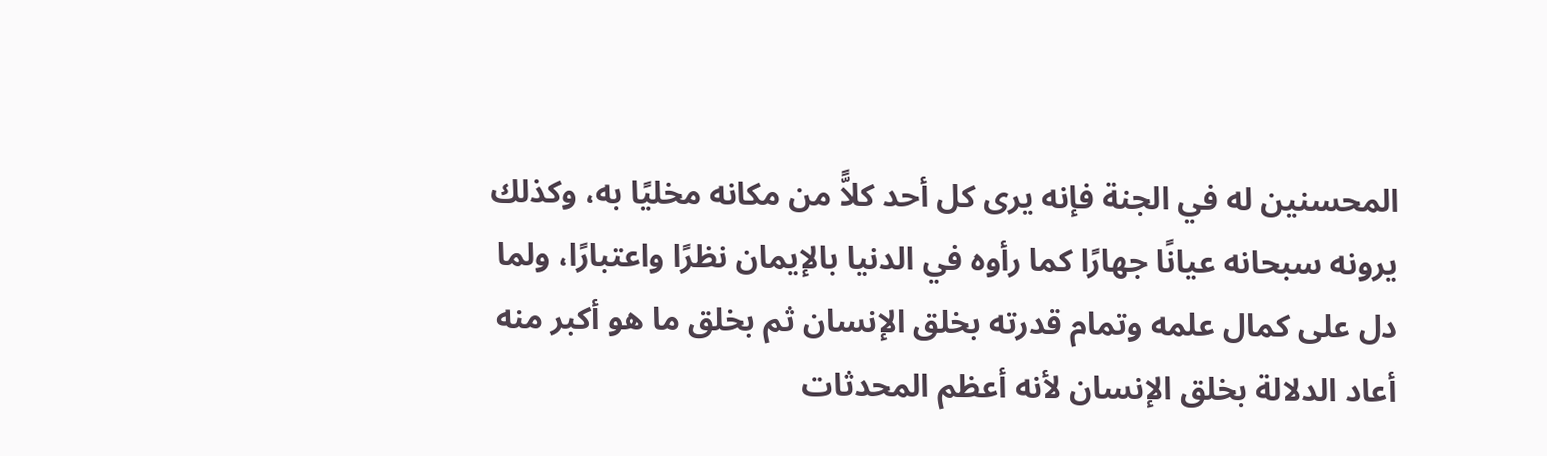المحسنين له في الجنة فإنه يرى كل أحد كلاًّ من مكانه مخليًا به، وكذلك يرونه سبحانه عيانًا جهارًا كما رأوه في الدنيا بالإيمان نظرًا واعتبارًا، ولما دل على كمال علمه وتمام قدرته بخلق الإنسان ثم بخلق ما هو أكبر منه أعاد الدلالة بخلق الإنسان لأنه أعظم المحدثات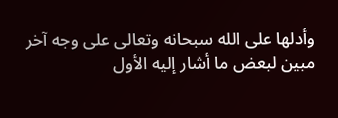وأدلها على الله سبحانه وتعالى على وجه آخر مبين لبعض ما أشار إليه الأول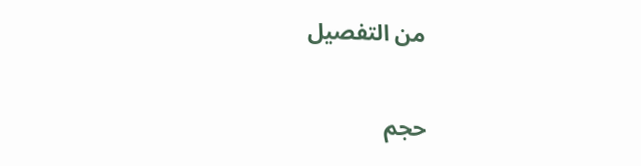من التفصيل

حجم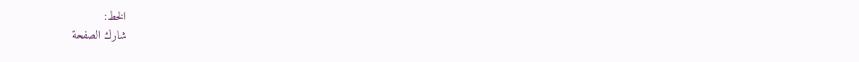الخط:
شارك الصفحة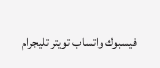فيسبوك واتساب تويتر تليجرام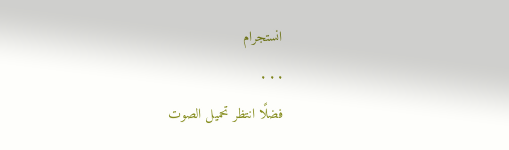انستجرام
. . .
فضلًا انتظر تحميل الصوت